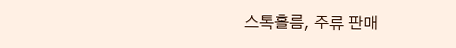스톡홀름, 주류 판매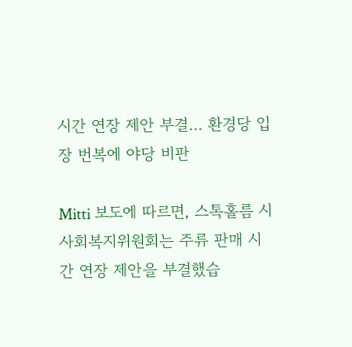시간 연장 제안 부결… 환경당 입장 번복에 야당 비판

Mitti 보도에 따르면, 스톡홀름 시 사회복지위원회는 주류 판매 시간 연장 제안을 부결했습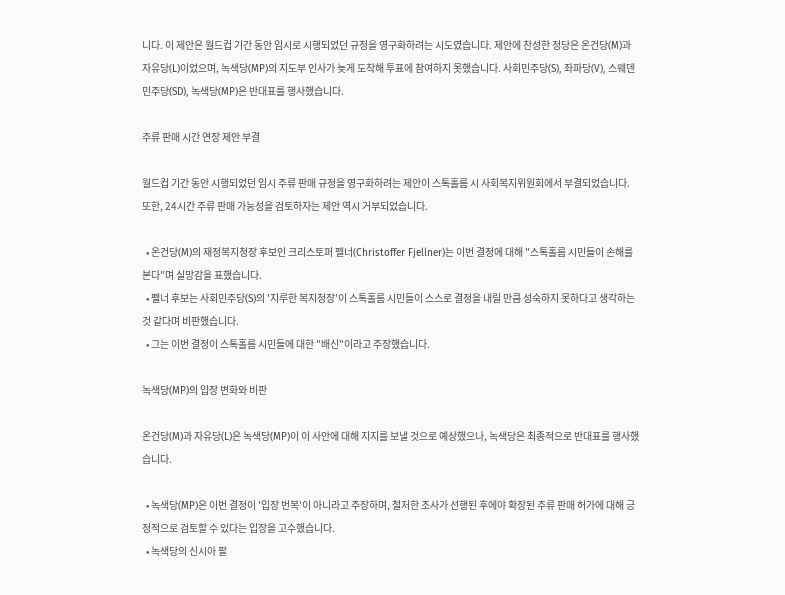니다. 이 제안은 월드컵 기간 동안 임시로 시행되었던 규정을 영구화하려는 시도였습니다. 제안에 찬성한 정당은 온건당(M)과 자유당(L)이었으며, 녹색당(MP)의 지도부 인사가 늦게 도착해 투표에 참여하지 못했습니다. 사회민주당(S), 좌파당(V), 스웨덴 민주당(SD), 녹색당(MP)은 반대표를 행사했습니다.

주류 판매 시간 연장 제안 부결

월드컵 기간 동안 시행되었던 임시 주류 판매 규정을 영구화하려는 제안이 스톡홀름 시 사회복지위원회에서 부결되었습니다. 또한, 24시간 주류 판매 가능성을 검토하자는 제안 역시 거부되었습니다.

  • 온건당(M)의 재정복지청장 후보인 크리스토퍼 펠너(Christoffer Fjellner)는 이번 결정에 대해 "스톡홀름 시민들이 손해를 본다"며 실망감을 표했습니다.
  • 펠너 후보는 사회민주당(S)의 '지루한 복지청장'이 스톡홀름 시민들이 스스로 결정을 내릴 만큼 성숙하지 못하다고 생각하는 것 같다며 비판했습니다.
  • 그는 이번 결정이 스톡홀름 시민들에 대한 "배신"이라고 주장했습니다.

녹색당(MP)의 입장 변화와 비판

온건당(M)과 자유당(L)은 녹색당(MP)이 이 사안에 대해 지지를 보낼 것으로 예상했으나, 녹색당은 최종적으로 반대표를 행사했습니다.

  • 녹색당(MP)은 이번 결정이 '입장 번복'이 아니라고 주장하며, 철저한 조사가 선행된 후에야 확장된 주류 판매 허가에 대해 긍정적으로 검토할 수 있다는 입장을 고수했습니다.
  • 녹색당의 신시아 팔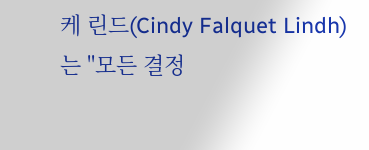케 린드(Cindy Falquet Lindh)는 "모든 결정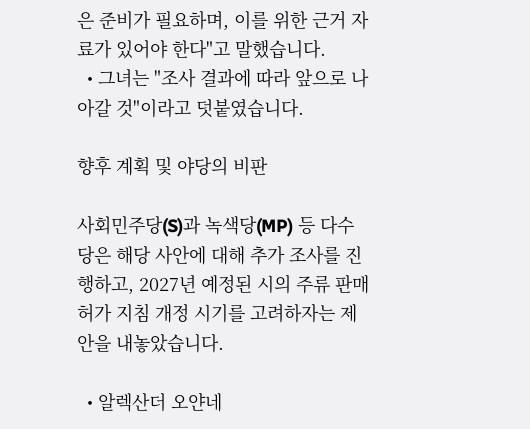은 준비가 필요하며, 이를 위한 근거 자료가 있어야 한다"고 말했습니다.
  • 그녀는 "조사 결과에 따라 앞으로 나아갈 것"이라고 덧붙였습니다.

향후 계획 및 야당의 비판

사회민주당(S)과 녹색당(MP) 등 다수당은 해당 사안에 대해 추가 조사를 진행하고, 2027년 예정된 시의 주류 판매 허가 지침 개정 시기를 고려하자는 제안을 내놓았습니다.

  • 알렉산더 오얀네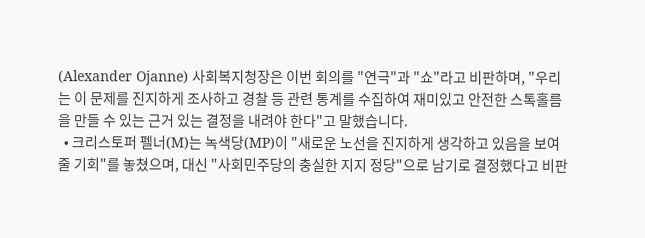(Alexander Ojanne) 사회복지청장은 이번 회의를 "연극"과 "쇼"라고 비판하며, "우리는 이 문제를 진지하게 조사하고 경찰 등 관련 통계를 수집하여 재미있고 안전한 스톡홀름을 만들 수 있는 근거 있는 결정을 내려야 한다"고 말했습니다.
  • 크리스토퍼 펠너(M)는 녹색당(MP)이 "새로운 노선을 진지하게 생각하고 있음을 보여줄 기회"를 놓쳤으며, 대신 "사회민주당의 충실한 지지 정당"으로 남기로 결정했다고 비판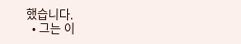했습니다.
  • 그는 이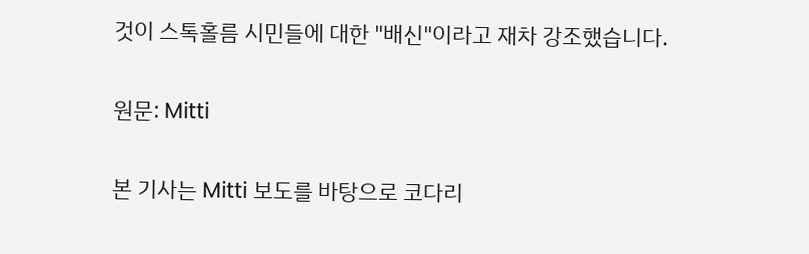것이 스톡홀름 시민들에 대한 "배신"이라고 재차 강조했습니다.

원문: Mitti

본 기사는 Mitti 보도를 바탕으로 코다리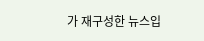가 재구성한 뉴스입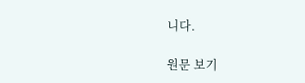니다.

원문 보기